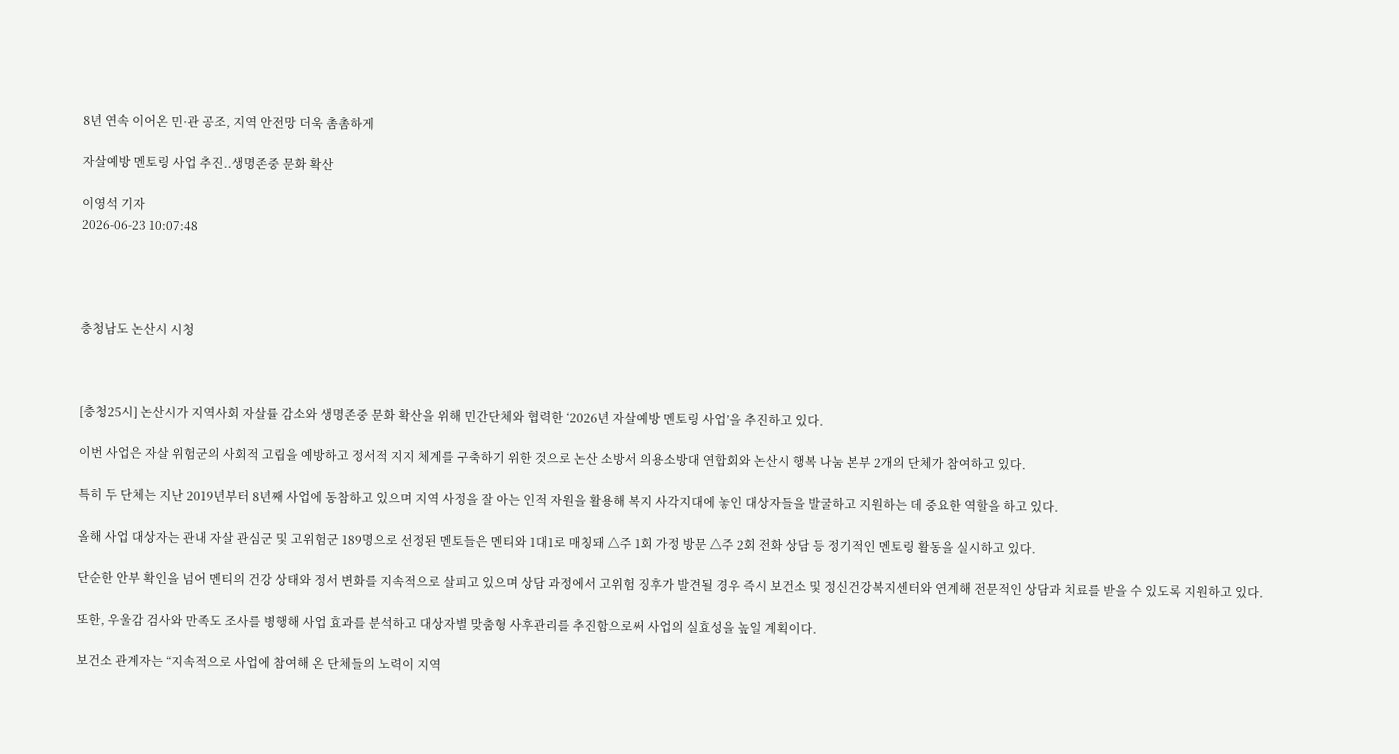8년 연속 이어온 민·관 공조, 지역 안전망 더욱 촘촘하게

자살예방 멘토링 사업 추진..생명존중 문화 확산

이영석 기자
2026-06-23 10:07:48




충청남도 논산시 시청



[충청25시] 논산시가 지역사회 자살률 감소와 생명존중 문화 확산을 위해 민간단체와 협력한 ‘2026년 자살예방 멘토링 사업’을 추진하고 있다.

이번 사업은 자살 위험군의 사회적 고립을 예방하고 정서적 지지 체계를 구축하기 위한 것으로 논산 소방서 의용소방대 연합회와 논산시 행복 나눔 본부 2개의 단체가 참여하고 있다.

특히 두 단체는 지난 2019년부터 8년째 사업에 동참하고 있으며 지역 사정을 잘 아는 인적 자원을 활용해 복지 사각지대에 놓인 대상자들을 발굴하고 지원하는 데 중요한 역할을 하고 있다.

올해 사업 대상자는 관내 자살 관심군 및 고위험군 189명으로 선정된 멘토들은 멘티와 1대1로 매칭돼 △주 1회 가정 방문 △주 2회 전화 상담 등 정기적인 멘토링 활동을 실시하고 있다.

단순한 안부 확인을 넘어 멘티의 건강 상태와 정서 변화를 지속적으로 살피고 있으며 상담 과정에서 고위험 징후가 발견될 경우 즉시 보건소 및 정신건강복지센터와 연계해 전문적인 상담과 치료를 받을 수 있도록 지원하고 있다.

또한, 우울감 검사와 만족도 조사를 병행해 사업 효과를 분석하고 대상자별 맞춤형 사후관리를 추진함으로써 사업의 실효성을 높일 계획이다.

보건소 관계자는 “지속적으로 사업에 참여해 온 단체들의 노력이 지역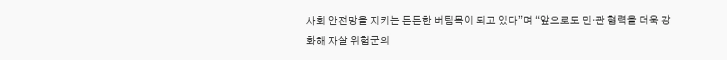사회 안전망을 지키는 든든한 버팀목이 되고 있다”며 “앞으로도 민·관 협력을 더욱 강화해 자살 위험군의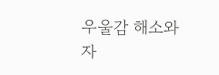우울감 해소와 자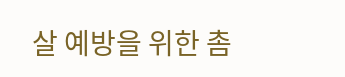살 예방을 위한 촘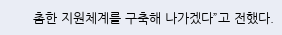촘한 지원체계를 구축해 나가겠다”고 전했다.